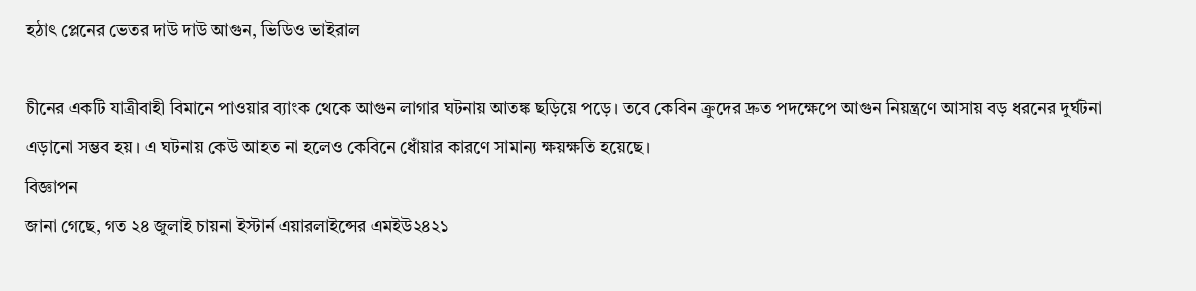হঠাৎ প্লেনের ভেতর দাউ দাউ আগুন, ভিডিও ভাইরাল

চীনের একটি যাত্রীবাহী বিমানে পাওয়ার ব্যাংক থেকে আগুন লাগার ঘটনায় আতঙ্ক ছড়িয়ে পড়ে। তবে কেবিন ক্রুদের দ্রুত পদক্ষেপে আগুন নিয়ন্ত্রণে আসায় বড় ধরনের দুর্ঘটনা এড়ানো সম্ভব হয়। এ ঘটনায় কেউ আহত না হলেও কেবিনে ধোঁয়ার কারণে সামান্য ক্ষয়ক্ষতি হয়েছে।
বিজ্ঞাপন
জানা গেছে, গত ২৪ জুলাই চায়না ইস্টার্ন এয়ারলাইন্সের এমইউ২৪২১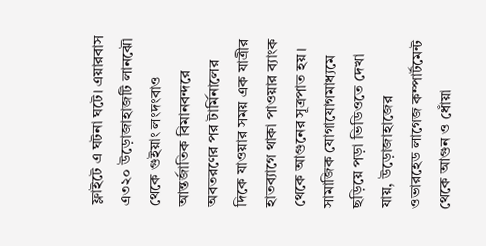ফ্লাইটে এ ঘটনা ঘটে। এয়ারবাস এ৩২০ উড়োজাহাজটি লানঝৌ থেকে গুইয়াং লংদংবাও আন্তর্জাতিক বিমানবন্দরে অবতরণের পর টার্মিনালের দিকে যাওয়ার সময় এক যাত্রীর হাতব্যাগে থাকা পাওয়ার ব্যাংক থেকে আগুনের সূত্রপাত হয়।
সামাজিক যোগাযোগমাধ্যমে ছড়িয়ে পড়া ভিডিওতে দেখা যায়, উড়োজাহাজের ওভারহেড লাগেজ কম্পার্টমেন্ট থেকে আগুন ও ধোঁয়া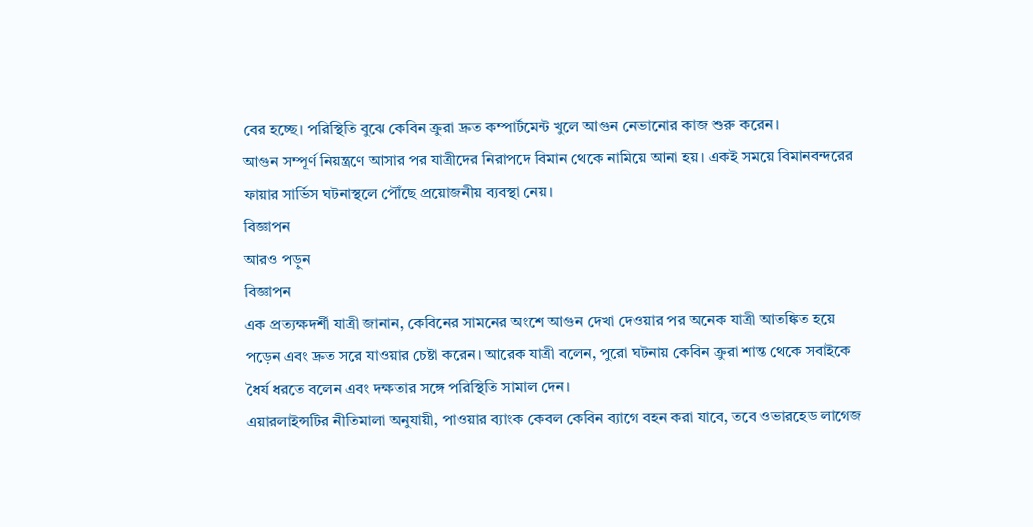বের হচ্ছে। পরিস্থিতি বুঝে কেবিন ক্রুরা দ্রুত কম্পার্টমেন্ট খুলে আগুন নেভানোর কাজ শুরু করেন।
আগুন সম্পূর্ণ নিয়ন্ত্রণে আসার পর যাত্রীদের নিরাপদে বিমান থেকে নামিয়ে আনা হয়। একই সময়ে বিমানবন্দরের ফায়ার সার্ভিস ঘটনাস্থলে পৌঁছে প্রয়োজনীয় ব্যবস্থা নেয়।
বিজ্ঞাপন
আরও পড়ুন
বিজ্ঞাপন
এক প্রত্যক্ষদর্শী যাত্রী জানান, কেবিনের সামনের অংশে আগুন দেখা দেওয়ার পর অনেক যাত্রী আতঙ্কিত হয়ে পড়েন এবং দ্রুত সরে যাওয়ার চেষ্টা করেন। আরেক যাত্রী বলেন, পুরো ঘটনায় কেবিন ক্রুরা শান্ত থেকে সবাইকে ধৈর্য ধরতে বলেন এবং দক্ষতার সঙ্গে পরিস্থিতি সামাল দেন।
এয়ারলাইন্সটির নীতিমালা অনুযায়ী, পাওয়ার ব্যাংক কেবল কেবিন ব্যাগে বহন করা যাবে, তবে ওভারহেড লাগেজ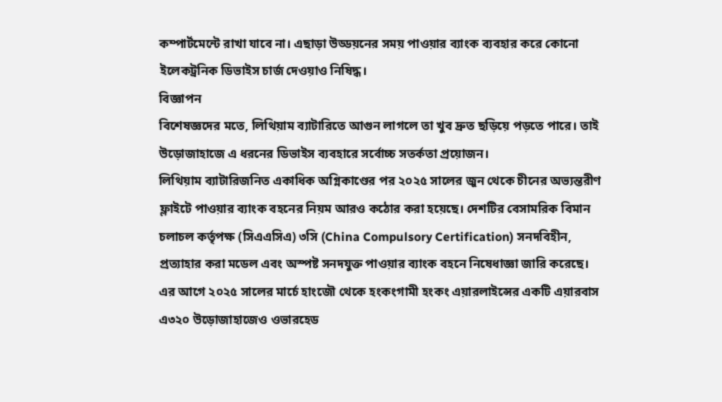কম্পার্টমেন্টে রাখা যাবে না। এছাড়া উড্ডয়নের সময় পাওয়ার ব্যাংক ব্যবহার করে কোনো ইলেকট্রনিক ডিভাইস চার্জ দেওয়াও নিষিদ্ধ।
বিজ্ঞাপন
বিশেষজ্ঞদের মতে, লিথিয়াম ব্যাটারিতে আগুন লাগলে তা খুব দ্রুত ছড়িয়ে পড়তে পারে। তাই উড়োজাহাজে এ ধরনের ডিভাইস ব্যবহারে সর্বোচ্চ সতর্কতা প্রয়োজন।
লিথিয়াম ব্যাটারিজনিত একাধিক অগ্নিকাণ্ডের পর ২০২৫ সালের জুন থেকে চীনের অভ্যন্তরীণ ফ্লাইটে পাওয়ার ব্যাংক বহনের নিয়ম আরও কঠোর করা হয়েছে। দেশটির বেসামরিক বিমান চলাচল কর্তৃপক্ষ (সিএএসিএ) ৩সি (China Compulsory Certification) সনদবিহীন, প্রত্যাহার করা মডেল এবং অস্পষ্ট সনদযুক্ত পাওয়ার ব্যাংক বহনে নিষেধাজ্ঞা জারি করেছে।
এর আগে ২০২৫ সালের মার্চে হাংজৌ থেকে হংকংগামী হংকং এয়ারলাইন্সের একটি এয়ারবাস এ৩২০ উড়োজাহাজেও ওভারহেড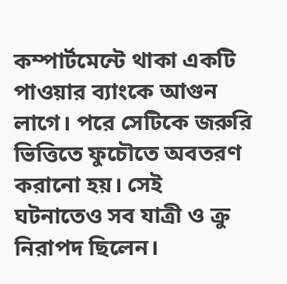কম্পার্টমেন্টে থাকা একটি পাওয়ার ব্যাংকে আগুন লাগে। পরে সেটিকে জরুরি ভিত্তিতে ফুচৌতে অবতরণ করানো হয়। সেই ঘটনাতেও সব যাত্রী ও ক্রু নিরাপদ ছিলেন।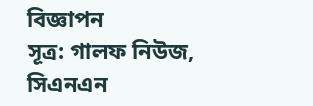বিজ্ঞাপন
সূত্র: গালফ নিউজ, সিএনএন